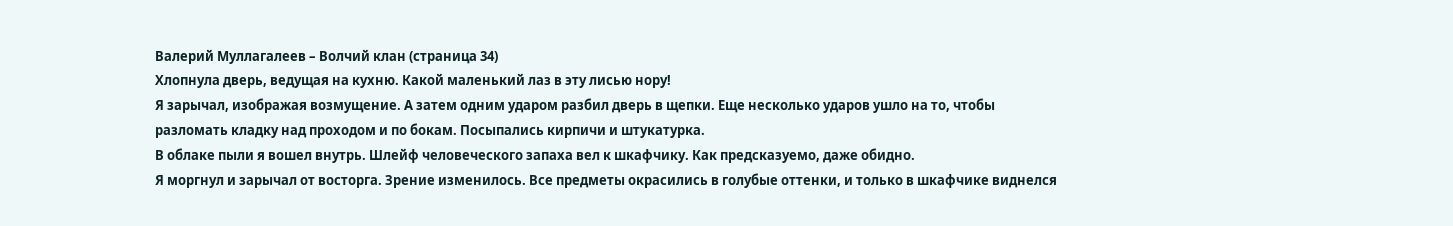Валерий Муллагалеев – Волчий клан (страница 34)
Хлопнула дверь, ведущая на кухню. Какой маленький лаз в эту лисью нору!
Я зарычал, изображая возмущение. А затем одним ударом разбил дверь в щепки. Еще несколько ударов ушло на то, чтобы разломать кладку над проходом и по бокам. Посыпались кирпичи и штукатурка.
В облаке пыли я вошел внутрь. Шлейф человеческого запаха вел к шкафчику. Как предсказуемо, даже обидно.
Я моргнул и зарычал от восторга. Зрение изменилось. Все предметы окрасились в голубые оттенки, и только в шкафчике виднелся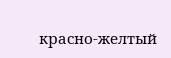красно-желтый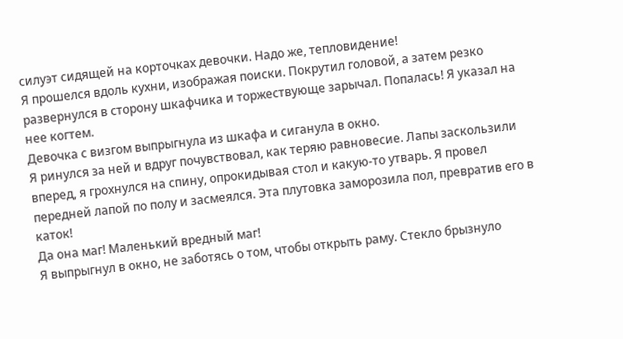силуэт сидящей на корточках девочки. Надо же, тепловидение!
Я прошелся вдоль кухни, изображая поиски. Покрутил головой, а затем резко развернулся в сторону шкафчика и торжествующе зарычал. Попалась! Я указал на нее когтем.
Девочка с визгом выпрыгнула из шкафа и сиганула в окно.
Я ринулся за ней и вдруг почувствовал, как теряю равновесие. Лапы заскользили вперед, я грохнулся на спину, опрокидывая стол и какую-то утварь. Я провел передней лапой по полу и засмеялся. Эта плутовка заморозила пол, превратив его в каток!
Да она маг! Маленький вредный маг!
Я выпрыгнул в окно, не заботясь о том, чтобы открыть раму. Стекло брызнуло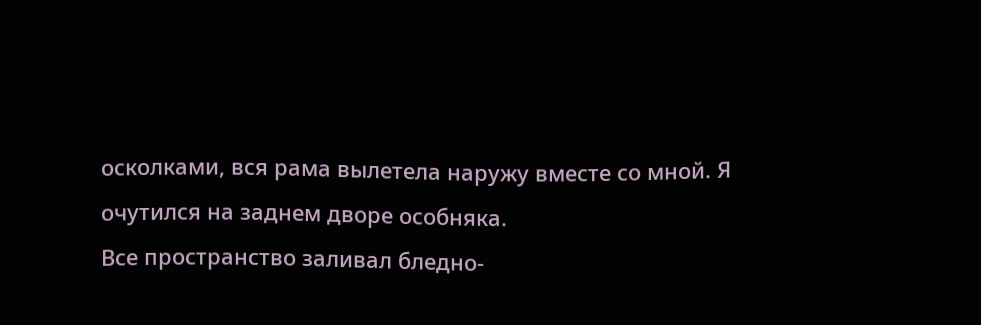осколками, вся рама вылетела наружу вместе со мной. Я очутился на заднем дворе особняка.
Все пространство заливал бледно-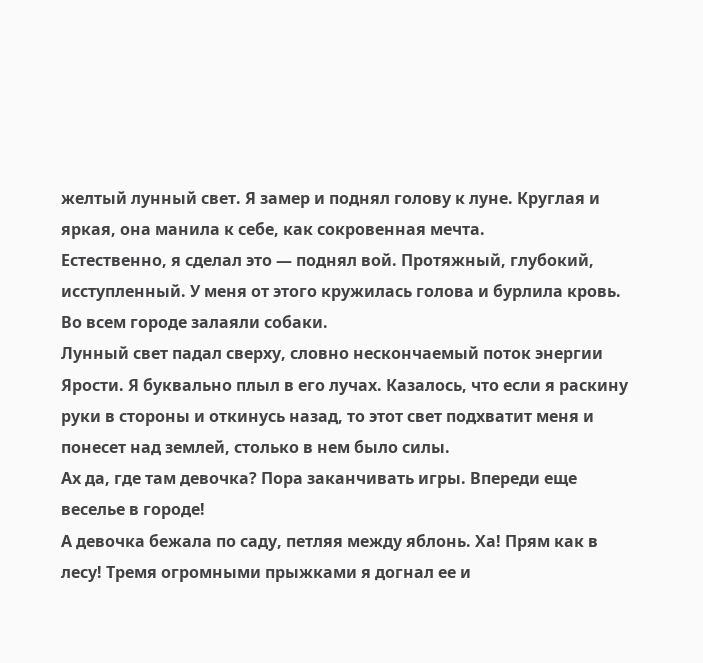желтый лунный свет. Я замер и поднял голову к луне. Круглая и яркая, она манила к себе, как сокровенная мечта.
Естественно, я сделал это — поднял вой. Протяжный, глубокий, исступленный. У меня от этого кружилась голова и бурлила кровь. Во всем городе залаяли собаки.
Лунный свет падал сверху, словно нескончаемый поток энергии Ярости. Я буквально плыл в его лучах. Казалось, что если я раскину руки в стороны и откинусь назад, то этот свет подхватит меня и понесет над землей, столько в нем было силы.
Ах да, где там девочка? Пора заканчивать игры. Впереди еще веселье в городе!
А девочка бежала по саду, петляя между яблонь. Ха! Прям как в лесу! Тремя огромными прыжками я догнал ее и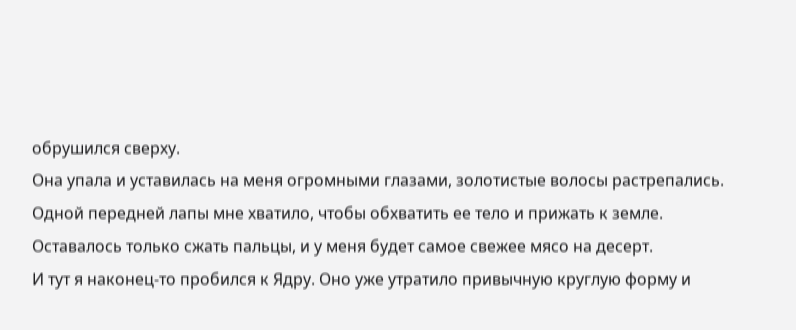обрушился сверху.
Она упала и уставилась на меня огромными глазами, золотистые волосы растрепались. Одной передней лапы мне хватило, чтобы обхватить ее тело и прижать к земле. Оставалось только сжать пальцы, и у меня будет самое свежее мясо на десерт.
И тут я наконец-то пробился к Ядру. Оно уже утратило привычную круглую форму и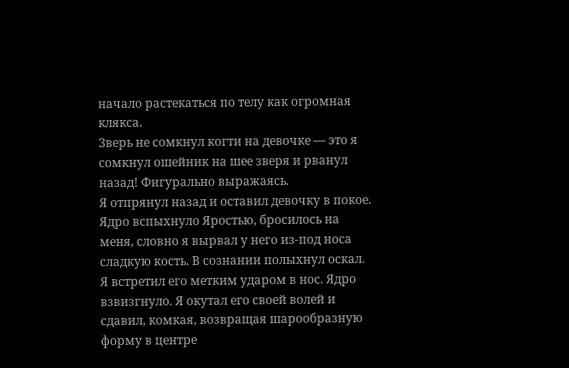начало растекаться по телу как огромная клякса.
Зверь не сомкнул когти на девочке — это я сомкнул ошейник на шее зверя и рванул назад! Фигурально выражаясь.
Я отпрянул назад и оставил девочку в покое.
Ядро вспыхнуло Яростью, бросилось на меня, словно я вырвал у него из-под носа сладкую кость. В сознании полыхнул оскал.
Я встретил его метким ударом в нос. Ядро взвизгнуло. Я окутал его своей волей и сдавил, комкая, возвращая шарообразную форму в центре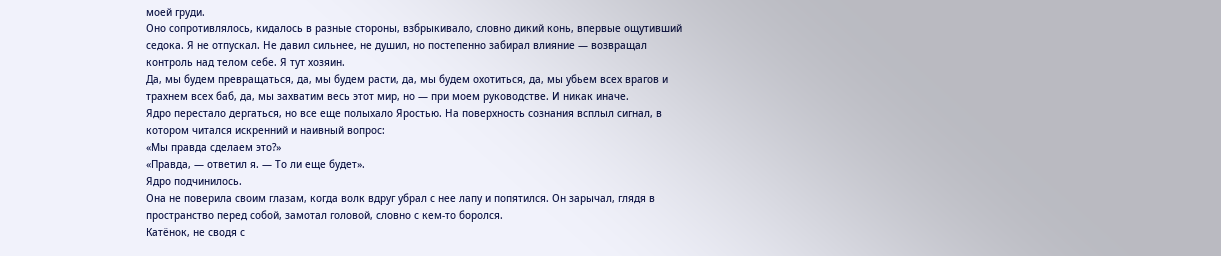моей груди.
Оно сопротивлялось, кидалось в разные стороны, взбрыкивало, словно дикий конь, впервые ощутивший седока. Я не отпускал. Не давил сильнее, не душил, но постепенно забирал влияние — возвращал контроль над телом себе. Я тут хозяин.
Да, мы будем превращаться, да, мы будем расти, да, мы будем охотиться, да, мы убьем всех врагов и трахнем всех баб, да, мы захватим весь этот мир, но — при моем руководстве. И никак иначе.
Ядро перестало дергаться, но все еще полыхало Яростью. На поверхность сознания всплыл сигнал, в котором читался искренний и наивный вопрос:
«Мы правда сделаем это?»
«Правда, — ответил я. — То ли еще будет».
Ядро подчинилось.
Она не поверила своим глазам, когда волк вдруг убрал с нее лапу и попятился. Он зарычал, глядя в пространство перед собой, замотал головой, словно с кем-то боролся.
Катёнок, не сводя с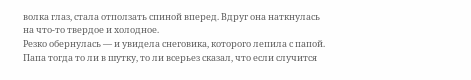волка глаз, стала отползать спиной вперед. Вдруг она наткнулась на что-то твердое и холодное.
Резко обернулась — и увидела снеговика, которого лепила с папой. Папа тогда то ли в шутку, то ли всерьез сказал, что если случится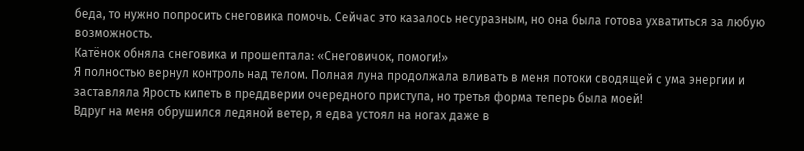беда, то нужно попросить снеговика помочь. Сейчас это казалось несуразным, но она была готова ухватиться за любую возможность.
Катёнок обняла снеговика и прошептала: «Снеговичок, помоги!»
Я полностью вернул контроль над телом. Полная луна продолжала вливать в меня потоки сводящей с ума энергии и заставляла Ярость кипеть в преддверии очередного приступа, но третья форма теперь была моей!
Вдруг на меня обрушился ледяной ветер, я едва устоял на ногах даже в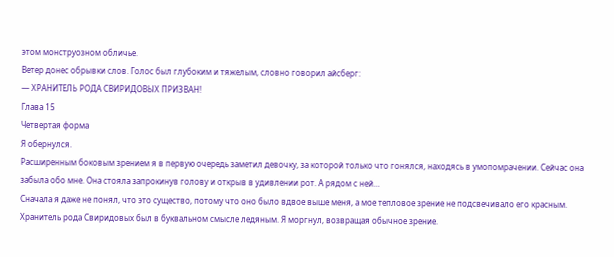этом монструозном обличье.
Ветер донес обрывки слов. Голос был глубоким и тяжелым, словно говорил айсберг:
— ХРАНИТЕЛЬ РОДА СВИРИДОВЫХ ПРИЗВАН!
Глава 15
Четвертая форма
Я обернулся.
Расширенным боковым зрением я в первую очередь заметил девочку, за которой только что гонялся, находясь в умопомрачении. Сейчас она забыла обо мне. Она стояла запрокинув голову и открыв в удивлении рот. А рядом с ней…
Сначала я даже не понял, что это существо, потому что оно было вдвое выше меня, а мое тепловое зрение не подсвечивало его красным. Хранитель рода Свиридовых был в буквальном смысле ледяным. Я моргнул, возвращая обычное зрение.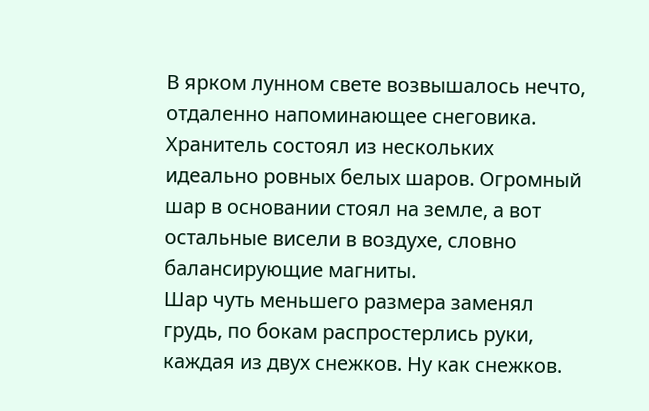В ярком лунном свете возвышалось нечто, отдаленно напоминающее снеговика. Хранитель состоял из нескольких идеально ровных белых шаров. Огромный шар в основании стоял на земле, а вот остальные висели в воздухе, словно балансирующие магниты.
Шар чуть меньшего размера заменял грудь, по бокам распростерлись руки, каждая из двух снежков. Ну как снежков.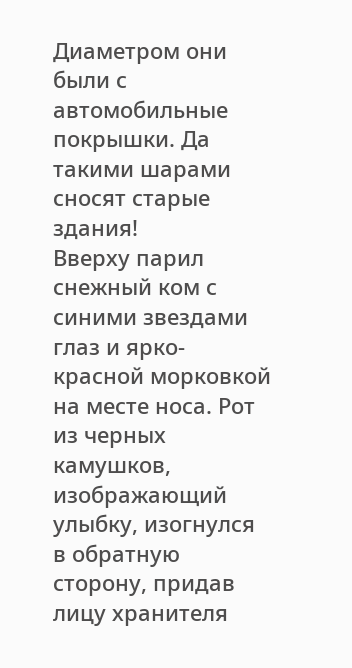Диаметром они были с автомобильные покрышки. Да такими шарами сносят старые здания!
Вверху парил снежный ком с синими звездами глаз и ярко-красной морковкой на месте носа. Рот из черных камушков, изображающий улыбку, изогнулся в обратную сторону, придав лицу хранителя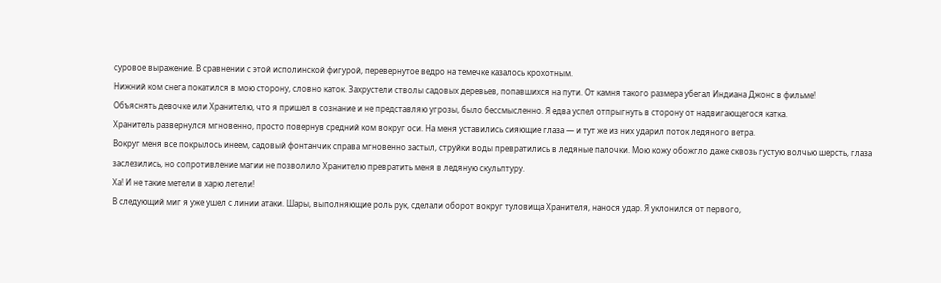суровое выражение. В сравнении с этой исполинской фигурой, перевернутое ведро на темечке казалось крохотным.
Нижний ком снега покатился в мою сторону, словно каток. Захрустели стволы садовых деревьев, попавшихся на пути. От камня такого размера убегал Индиана Джонс в фильме!
Объяснять девочке или Хранителю, что я пришел в сознание и не представляю угрозы, было бессмысленно. Я едва успел отпрыгнуть в сторону от надвигающегося катка.
Хранитель развернулся мгновенно, просто повернув средний ком вокруг оси. На меня уставились сияющие глаза — и тут же из них ударил поток ледяного ветра.
Вокруг меня все покрылось инеем, садовый фонтанчик справа мгновенно застыл, струйки воды превратились в ледяные палочки. Мою кожу обожгло даже сквозь густую волчью шерсть, глаза заслезились, но сопротивление магии не позволило Хранителю превратить меня в ледяную скульптуру.
Ха! И не такие метели в харю летели!
В следующий миг я уже ушел с линии атаки. Шары, выполняющие роль рук, сделали оборот вокруг туловища Хранителя, нанося удар. Я уклонился от первого,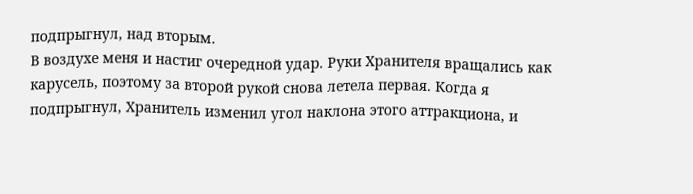подпрыгнул, над вторым.
В воздухе меня и настиг очередной удар. Руки Хранителя вращались как карусель, поэтому за второй рукой снова летела первая. Когда я подпрыгнул, Хранитель изменил угол наклона этого аттракциона, и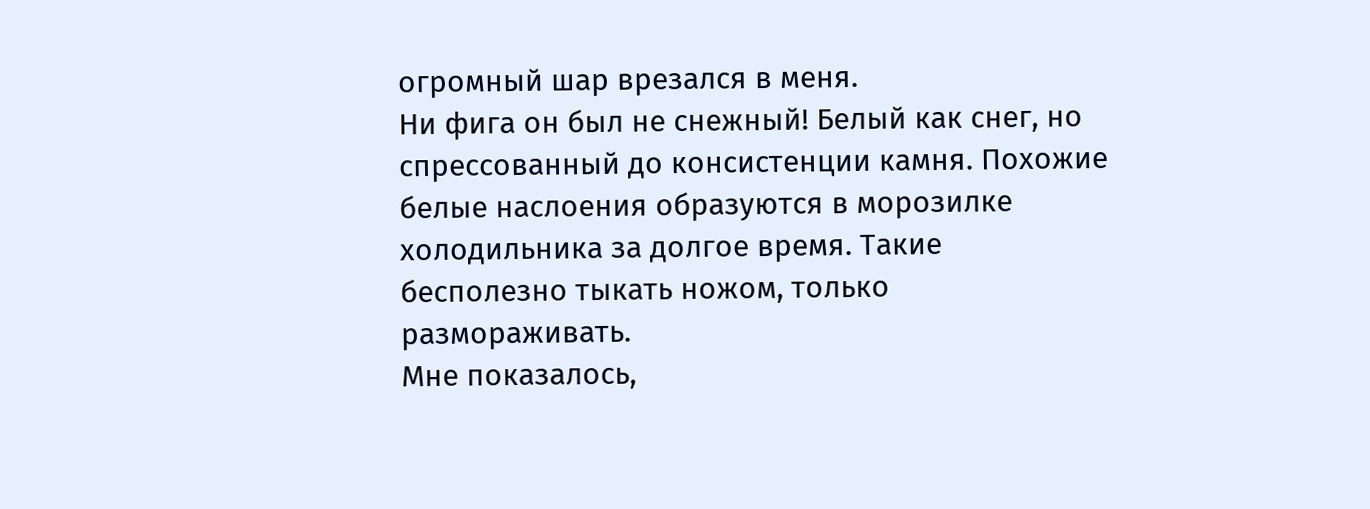огромный шар врезался в меня.
Ни фига он был не снежный! Белый как снег, но спрессованный до консистенции камня. Похожие белые наслоения образуются в морозилке холодильника за долгое время. Такие бесполезно тыкать ножом, только размораживать.
Мне показалось,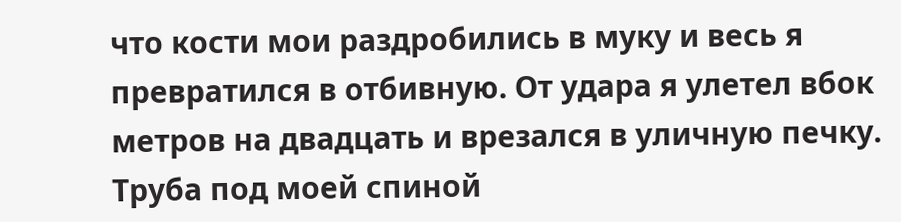что кости мои раздробились в муку и весь я превратился в отбивную. От удара я улетел вбок метров на двадцать и врезался в уличную печку. Труба под моей спиной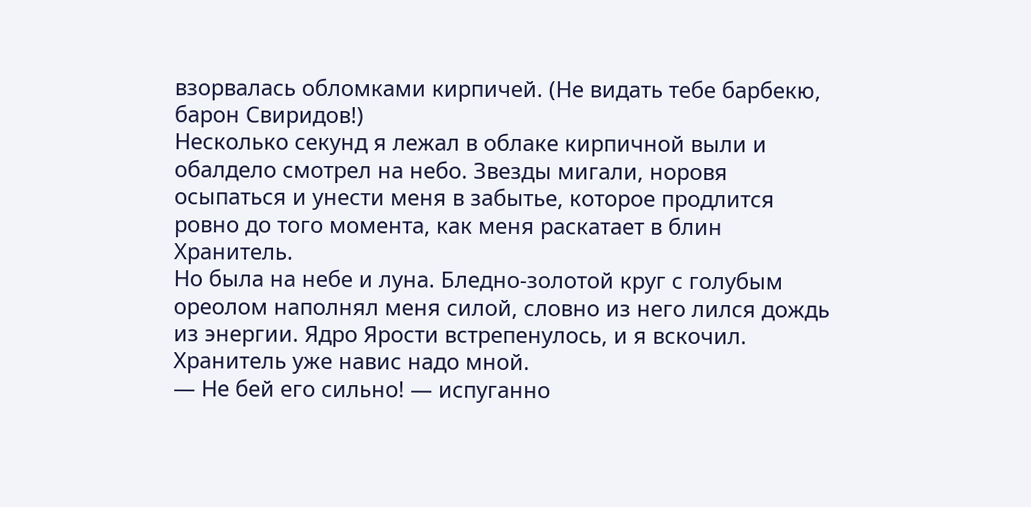взорвалась обломками кирпичей. (Не видать тебе барбекю, барон Свиридов!)
Несколько секунд я лежал в облаке кирпичной выли и обалдело смотрел на небо. Звезды мигали, норовя осыпаться и унести меня в забытье, которое продлится ровно до того момента, как меня раскатает в блин Хранитель.
Но была на небе и луна. Бледно-золотой круг с голубым ореолом наполнял меня силой, словно из него лился дождь из энергии. Ядро Ярости встрепенулось, и я вскочил.
Хранитель уже навис надо мной.
— Не бей его сильно! — испуганно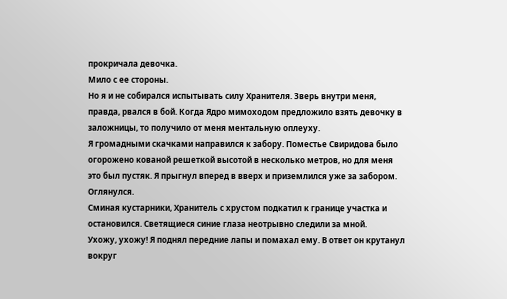прокричала девочка.
Мило с ее стороны.
Но я и не собирался испытывать силу Хранителя. Зверь внутри меня, правда, рвался в бой. Когда Ядро мимоходом предложило взять девочку в заложницы, то получило от меня ментальную оплеуху.
Я громадными скачками направился к забору. Поместье Свиридова было огорожено кованой решеткой высотой в несколько метров, но для меня это был пустяк. Я прыгнул вперед в вверх и приземлился уже за забором. Оглянулся.
Сминая кустарники, Хранитель с хрустом подкатил к границе участка и остановился. Светящиеся синие глаза неотрывно следили за мной.
Ухожу, ухожу! Я поднял передние лапы и помахал ему. В ответ он крутанул вокруг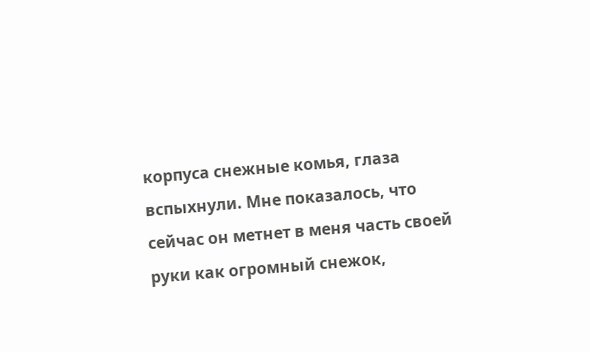корпуса снежные комья, глаза вспыхнули. Мне показалось, что сейчас он метнет в меня часть своей руки как огромный снежок,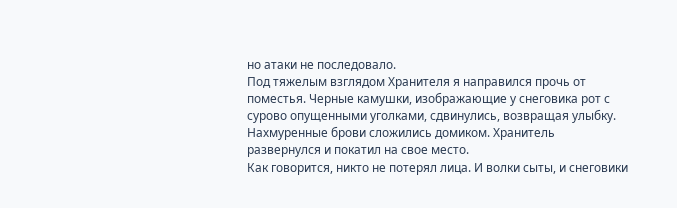но атаки не последовало.
Под тяжелым взглядом Хранителя я направился прочь от поместья. Черные камушки, изображающие у снеговика рот с сурово опущенными уголками, сдвинулись, возвращая улыбку. Нахмуренные брови сложились домиком. Хранитель развернулся и покатил на свое место.
Как говорится, никто не потерял лица. И волки сыты, и снеговики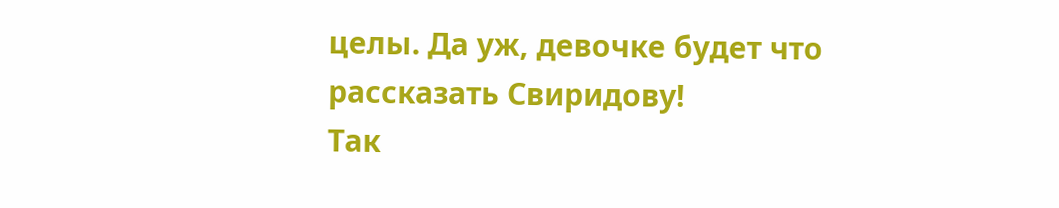целы. Да уж, девочке будет что рассказать Свиридову!
Так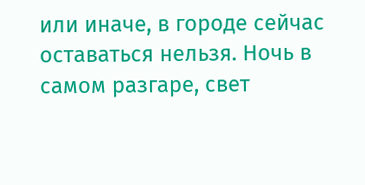или иначе, в городе сейчас оставаться нельзя. Ночь в самом разгаре, свет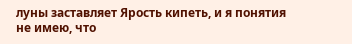луны заставляет Ярость кипеть, и я понятия не имею, что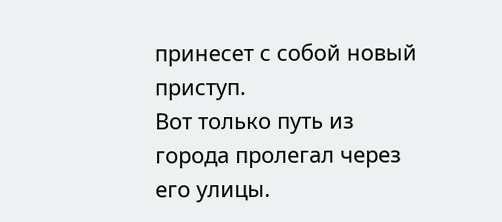принесет с собой новый приступ.
Вот только путь из города пролегал через его улицы.